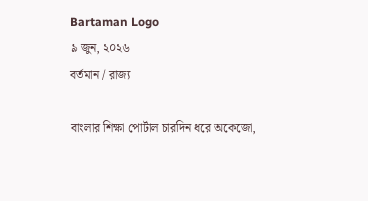Bartaman Logo
৯ জুন, ২০২৬
বর্তমান / রাজ্য

বাংলার শিক্ষা পোর্টাল চারদিন ধরে অকেজো,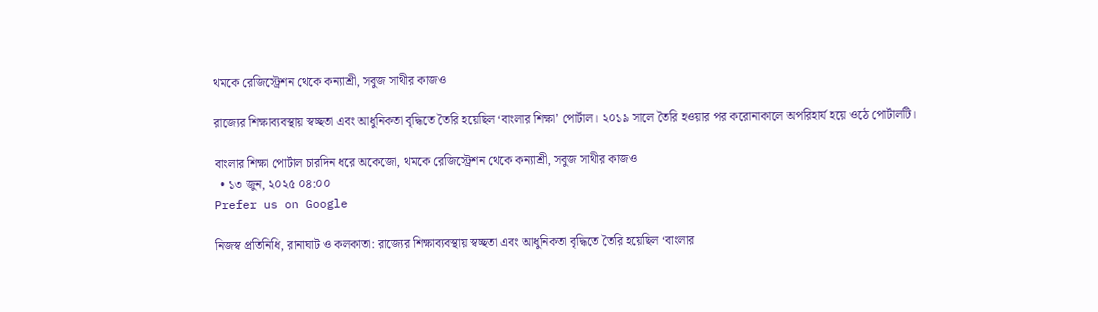থমকে রেজিস্ট্রেশন থেকে কন্যাশ্রী, সবুজ সাথীর কাজও

রাজ্যের শিক্ষাব্যবস্থায় স্বচ্ছতা এবং আধুনিকতা বৃদ্ধিতে তৈরি হয়েছিল ‘বাংলার শিক্ষা’ পোর্টাল। ২০১৯ সালে তৈরি হওয়ার পর করোনাকালে অপরিহার্য হয়ে ওঠে পোর্টালটি।

বাংলার শিক্ষা পোর্টাল চারদিন ধরে অকেজো, থমকে রেজিস্ট্রেশন থেকে কন্যাশ্রী, সবুজ সাথীর কাজও
  • ১৩ জুন, ২০২৫ ০৪:০০
Prefer us on Google

নিজস্ব প্রতিনিধি, রানাঘাট ও কলকাতা: রাজ্যের শিক্ষাব্যবস্থায় স্বচ্ছতা এবং আধুনিকতা বৃদ্ধিতে তৈরি হয়েছিল ‘বাংলার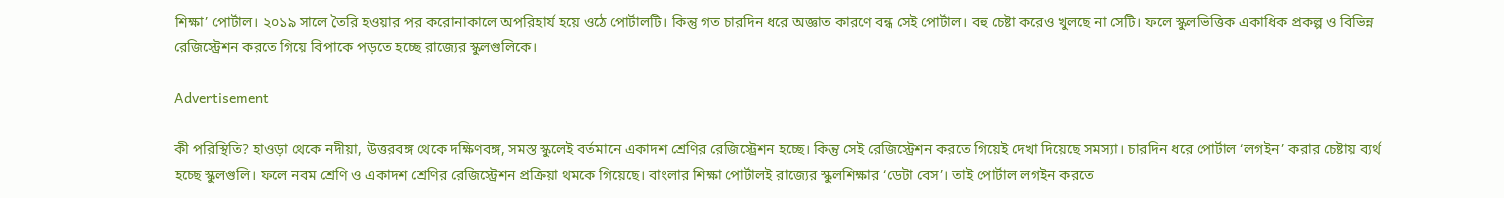শিক্ষা’ পোর্টাল। ২০১৯ সালে তৈরি হওয়ার পর করোনাকালে অপরিহার্য হয়ে ওঠে পোর্টালটি। কিন্তু গত চারদিন ধরে অজ্ঞাত কারণে বন্ধ সেই পোর্টাল। বহু চেষ্টা করেও খুলছে না সেটি। ফলে স্কুলভিত্তিক একাধিক প্রকল্প ও বিভিন্ন রেজিস্ট্রেশন করতে গিয়ে বিপাকে পড়তে হচ্ছে রাজ্যের স্কুলগুলিকে।

Advertisement

কী পরিস্থিতি? হাওড়া থেকে নদীয়া, উত্তরবঙ্গ থেকে দক্ষিণবঙ্গ, সমস্ত স্কুলেই বর্তমানে একাদশ শ্রেণির রেজিস্ট্রেশন হচ্ছে। কিন্তু সেই রেজিস্ট্রেশন করতে গিয়েই দেখা দিয়েছে সমস্যা। চারদিন ধরে পোর্টাল ‘লগইন’ করার চেষ্টায় ব্যর্থ হচ্ছে স্কুলগুলি। ফলে নবম শ্রেণি ও একাদশ শ্রেণির রেজিস্ট্রেশন প্রক্রিয়া থমকে গিয়েছে। বাংলার শিক্ষা পোর্টালই রাজ্যের স্কুলশিক্ষার ‘ডেটা বেস’। তাই পোর্টাল লগইন করতে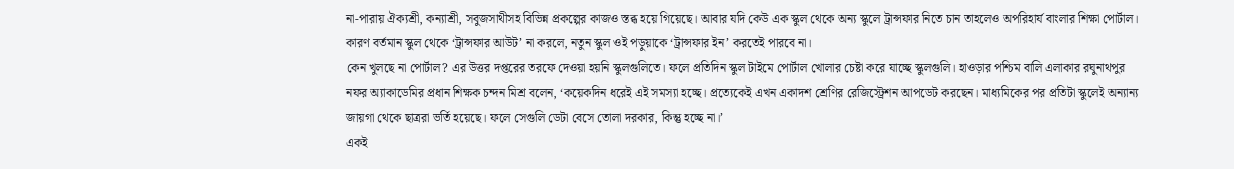না-পারায় ঐক্যশ্রী, কন্যাশ্রী, সবুজসাথীসহ বিভিন্ন প্রকল্পের কাজও স্তব্ধ হয়ে গিয়েছে। আবার যদি কেউ এক স্কুল থেকে অন্য স্কুলে ট্রান্সফার নিতে চান তাহলেও অপরিহার্য বাংলার শিক্ষা পোর্টাল। কারণ বর্তমান স্কুল থেকে ‘ট্রান্সফার আউট’ না করলে, নতুন স্কুল ওই পড়ুয়াকে ‘ট্রান্সফার ইন’ করতেই পারবে না।
কেন খুলছে না পোর্টাল? এর উত্তর দপ্তরের তরফে দেওয়া হয়নি স্কুলগুলিতে। ফলে প্রতিদিন স্কুল টাইমে পোর্টাল খোলার চেষ্টা করে যাচ্ছে স্কুলগুলি। হাওড়ার পশ্চিম বালি এলাকার রঘুনাথপুর নফর অ্যাকাডেমির প্রধান শিক্ষক চন্দন মিশ্র বলেন, ‘কয়েকদিন ধরেই এই সমস্যা হচ্ছে। প্রত্যেকেই এখন একাদশ শ্রেণির রেজিস্ট্রেশন আপডেট করছেন। মাধ্যমিকের পর প্রতিটা স্কুলেই অন্যান্য জায়গা থেকে ছাত্ররা ভর্তি হয়েছে। ফলে সেগুলি ডেটা বেসে তোলা দরকার, কিন্তু হচ্ছে না।’
একই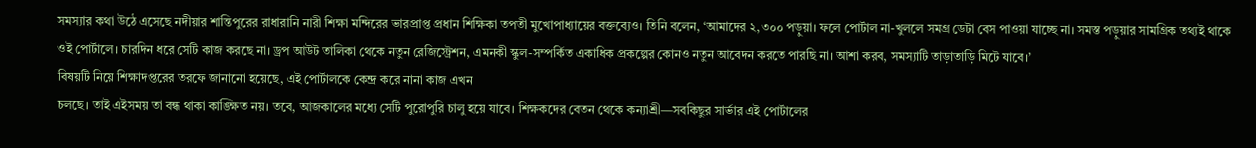সমস্যার কথা উঠে এসেছে নদীয়ার শান্তিপুরের রাধারানি নারী শিক্ষা মন্দিরের ভারপ্রাপ্ত প্রধান শিক্ষিকা তপতী মুখোপাধ্যায়ের বক্তব্যেও। তিনি বলেন, ‘আমাদের ২,৩০০ পড়ুয়া। ফলে পোর্টাল না-খুললে সমগ্র ডেটা বেস পাওয়া যাচ্ছে না। সমস্ত পড়ুয়ার সামগ্রিক তথ্যই থাকে ওই পোর্টালে। চারদিন ধরে সেটি কাজ করছে না। ড্রপ আউট তালিকা থেকে নতুন রেজিস্ট্রেশন, এমনকী স্কুল-সম্পর্কিত একাধিক প্রকল্পের কোনও নতুন আবেদন করতে পারছি না। আশা করব, সমস্যাটি তাড়াতাড়ি মিটে যাবে।’
বিষয়টি নিয়ে শিক্ষাদপ্তরের তরফে জানানো হয়েছে, এই পোর্টালকে কেন্দ্র করে নানা কাজ এখন
চলছে। তাই এইসময় তা বন্ধ থাকা কাঙ্ক্ষিত নয়। তবে, আজকালের মধ্যে সেটি পুরোপুরি চালু হয়ে যাবে। শিক্ষকদের বেতন থেকে কন্যাশ্রী—সবকিছুর সার্ভার এই পোর্টালের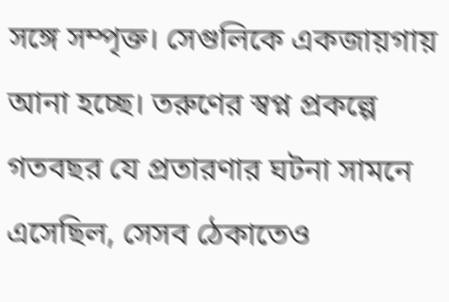সঙ্গে সম্পৃক্ত। সেগুলিকে একজায়গায় আনা হচ্ছে। তরুণের স্বপ্ন প্রকল্পে গতবছর যে প্রতারণার ঘটনা সামনে এসেছিল, সেসব ঠেকাতেও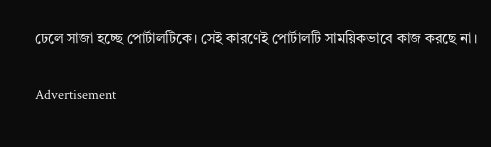ঢেলে সাজা হচ্ছে পোর্টালটিকে। সেই কারণেই পোর্টালটি সাময়িকভাবে কাজ করছে না।

Advertisement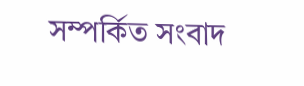সম্পর্কিত সংবাদ